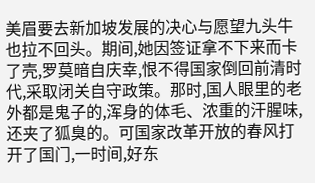美眉要去新加坡发展的决心与愿望九头牛也拉不回头。期间,她因签证拿不下来而卡了壳,罗莫暗自庆幸,恨不得国家倒回前清时代,采取闭关自守政策。那时,国人眼里的老外都是鬼子的,浑身的体毛、浓重的汗腥味,还夹了狐臭的。可国家改革开放的春风打开了国门,一时间,好东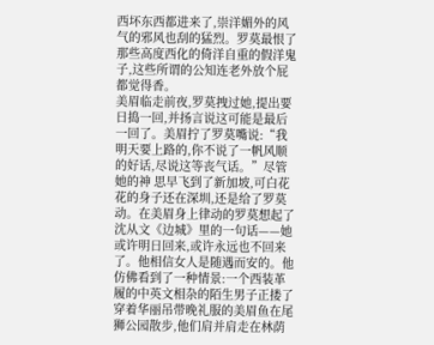西坏东西都进来了,崇洋媚外的风气的邪风也刮的猛烈。罗莫最恨了那些高度西化的倚洋自重的假洋鬼子,这些所谓的公知连老外放个屁都觉得香。
美眉临走前夜,罗莫拽过她,提出要日捣一回,并扬言说这可能是最后一回了。美眉拧了罗莫嘴说:“我明天要上路的,你不说了一帆风顺的好话,尽说这等丧气话。”尽管她的神 思早飞到了新加坡,可白花花的身子还在深圳,还是给了罗莫动。在美眉身上律动的罗莫想起了沈从文《边城》里的一句话——她或许明日回来,或许永远也不回来了。他相信女人是随遇而安的。他仿佛看到了一种情景:一个西装革履的中英文相杂的陌生男子正搂了穿着华丽吊带晚礼服的美眉鱼在尾狮公园散步,他们肩并肩走在林荫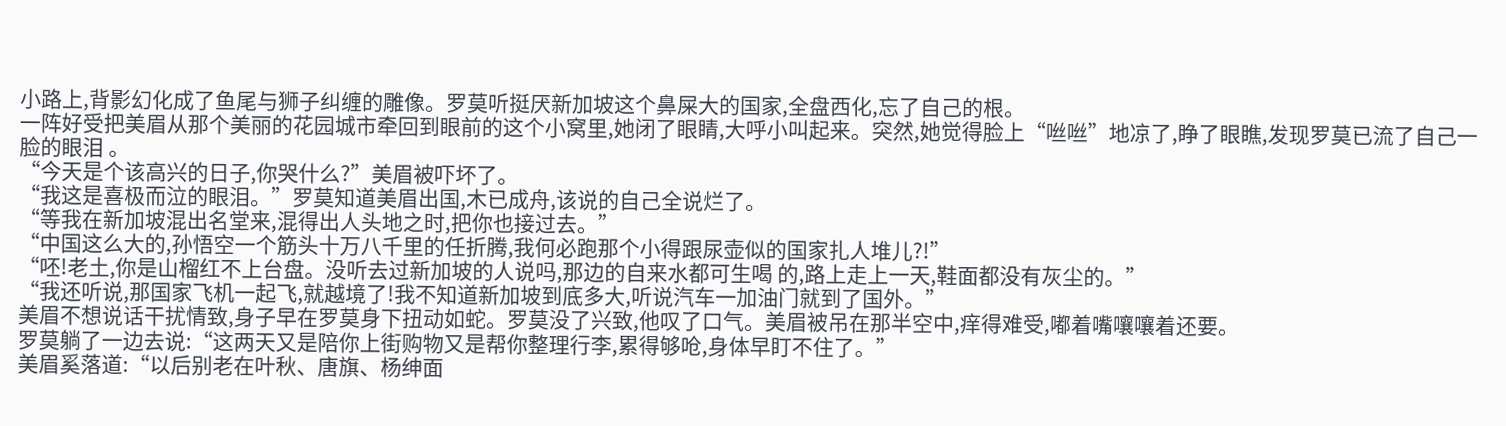小路上,背影幻化成了鱼尾与狮子纠缠的雕像。罗莫听挺厌新加坡这个鼻屎大的国家,全盘西化,忘了自己的根。
一阵好受把美眉从那个美丽的花园城市牵回到眼前的这个小窝里,她闭了眼睛,大呼小叫起来。突然,她觉得脸上“咝咝”地凉了,睁了眼瞧,发现罗莫已流了自己一脸的眼泪 。
“今天是个该高兴的日子,你哭什么?”美眉被吓坏了。
“我这是喜极而泣的眼泪。”罗莫知道美眉出国,木已成舟,该说的自己全说烂了。
“等我在新加坡混出名堂来,混得出人头地之时,把你也接过去。”
“中国这么大的,孙悟空一个筋头十万八千里的任折腾,我何必跑那个小得跟尿壶似的国家扎人堆儿?!”
“呸!老土,你是山榴红不上台盘。没听去过新加坡的人说吗,那边的自来水都可生喝 的,路上走上一天,鞋面都没有灰尘的。”
“我还听说,那国家飞机一起飞,就越境了!我不知道新加坡到底多大,听说汽车一加油门就到了国外。”
美眉不想说话干扰情致,身子早在罗莫身下扭动如蛇。罗莫没了兴致,他叹了口气。美眉被吊在那半空中,痒得难受,嘟着嘴嚷嚷着还要。
罗莫躺了一边去说:“这两天又是陪你上街购物又是帮你整理行李,累得够呛,身体早盯不住了。”
美眉奚落道:“以后别老在叶秋、唐旗、杨绅面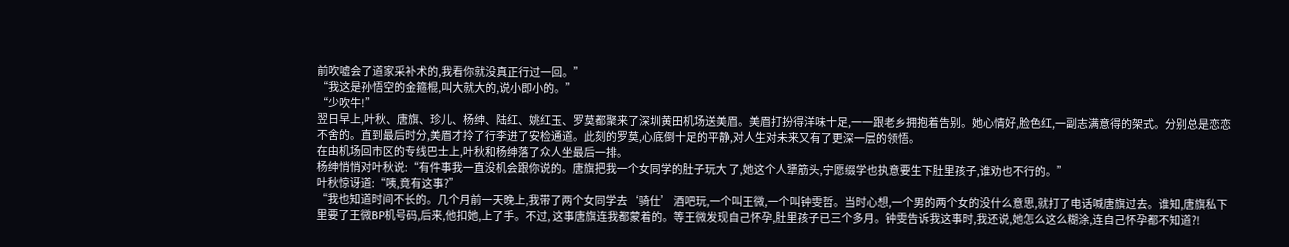前吹嘘会了道家采补术的,我看你就没真正行过一回。”
“我这是孙悟空的金箍棍,叫大就大的,说小即小的。”
“少吹牛!”
翌日早上,叶秋、唐旗、珍儿、杨绅、陆红、姚红玉、罗莫都聚来了深圳黄田机场送美眉。美眉打扮得洋味十足,一一跟老乡拥抱着告别。她心情好,脸色红,一副志满意得的架式。分别总是恋恋不舍的。直到最后时分,美眉才拎了行李进了安检通道。此刻的罗莫,心底倒十足的平静,对人生对未来又有了更深一层的领悟。
在由机场回市区的专线巴士上,叶秋和杨绅落了众人坐最后一排。
杨绅悄悄对叶秋说:“有件事我一直没机会跟你说的。唐旗把我一个女同学的肚子玩大 了,她这个人犟筋头,宁愿缀学也执意要生下肚里孩子,谁劝也不行的。”
叶秋惊讶道:“咦,竟有这事?”
“我也知道时间不长的。几个月前一天晚上,我带了两个女同学去‘骑仕’ 酒吧玩,一个叫王微,一个叫钟雯哲。当时心想,一个男的两个女的没什么意思,就打了电话喊唐旗过去。谁知,唐旗私下里要了王微BP机号码,后来,他扣她,上了手。不过, 这事唐旗连我都蒙着的。等王微发现自己怀孕,肚里孩子已三个多月。钟雯告诉我这事时,我还说,她怎么这么糊涂,连自己怀孕都不知道?!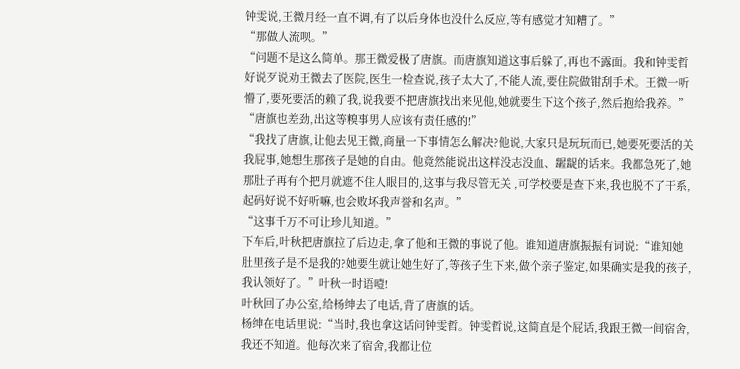钟雯说,王微月经一直不调,有了以后身体也没什么反应,等有感觉才知糟了。”
“那做人流呗。”
“问题不是这么简单。那王微爱极了唐旗。而唐旗知道这事后躲了,再也不露面。我和钟雯哲好说歹说劝王微去了医院,医生一检查说,孩子太大了,不能人流,要住院做钳刮手术。王微一听懵了,要死要活的赖了我,说我要不把唐旗找出来见他,她就要生下这个孩子,然后抱给我养。”
“唐旗也差劲,出这等糗事男人应该有责任感的!”
“我找了唐旗,让他去见王微,商量一下事情怎么解决?他说,大家只是玩玩而已,她要死要活的关我屁事,她想生那孩子是她的自由。他竟然能说出这样没志没血、龌龊的话来。我都急死了,她那肚子再有个把月就遮不住人眼目的,这事与我尽管无关 ,可学校要是查下来,我也脱不了干系,起码好说不好听嘛,也会败坏我声誉和名声。”
“这事千万不可让珍儿知道。”
下车后,叶秋把唐旗拉了后边走,拿了他和王微的事说了他。谁知道唐旗振振有词说:“谁知她肚里孩子是不是我的?她要生就让她生好了,等孩子生下来,做个亲子鉴定,如果确实是我的孩子,我认领好了。”叶秋一时语噎!
叶秋回了办公室,给杨绅去了电话,背了唐旗的话。
杨绅在电话里说:“当时,我也拿这话问钟雯哲。钟雯哲说,这简直是个屁话,我跟王微一间宿舍,我还不知道。他每次来了宿舍,我都让位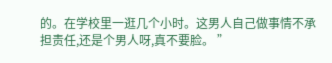的。在学校里一逛几个小时。这男人自己做事情不承担责任,还是个男人呀,真不要脸。 ”